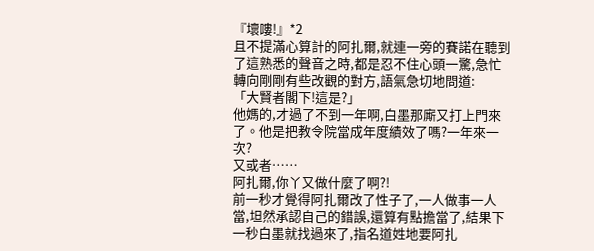『壞嘍!』*2
且不提滿心算計的阿扎爾,就連一旁的賽諾在聽到了這熟悉的聲音之時,都是忍不住心頭一驚,急忙轉向剛剛有些改觀的對方,語氣急切地問道:
「大賢者閣下!這是?」
他媽的,才過了不到一年啊,白墨那廝又打上門來了。他是把教令院當成年度績效了嗎?一年來一次?
又或者……
阿扎爾,你丫又做什麼了啊?!
前一秒才覺得阿扎爾改了性子了,一人做事一人當,坦然承認自己的錯誤,還算有點擔當了,結果下一秒白墨就找過來了,指名道姓地要阿扎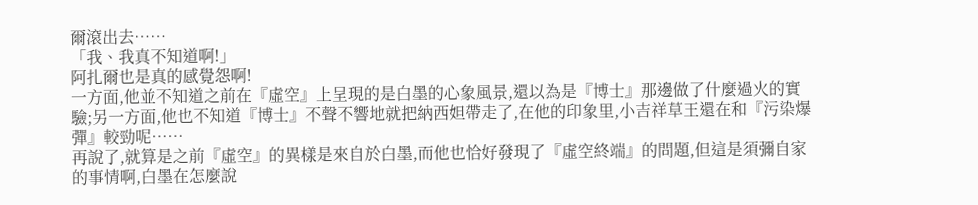爾滾出去……
「我、我真不知道啊!」
阿扎爾也是真的感覺怨啊!
一方面,他並不知道之前在『虛空』上呈現的是白墨的心象風景,還以為是『博士』那邊做了什麼過火的實驗;另一方面,他也不知道『博士』不聲不響地就把納西妲帶走了,在他的印象里,小吉祥草王還在和『污染爆彈』較勁呢……
再說了,就算是之前『虛空』的異樣是來自於白墨,而他也恰好發現了『虛空終端』的問題,但這是須彌自家的事情啊,白墨在怎麼說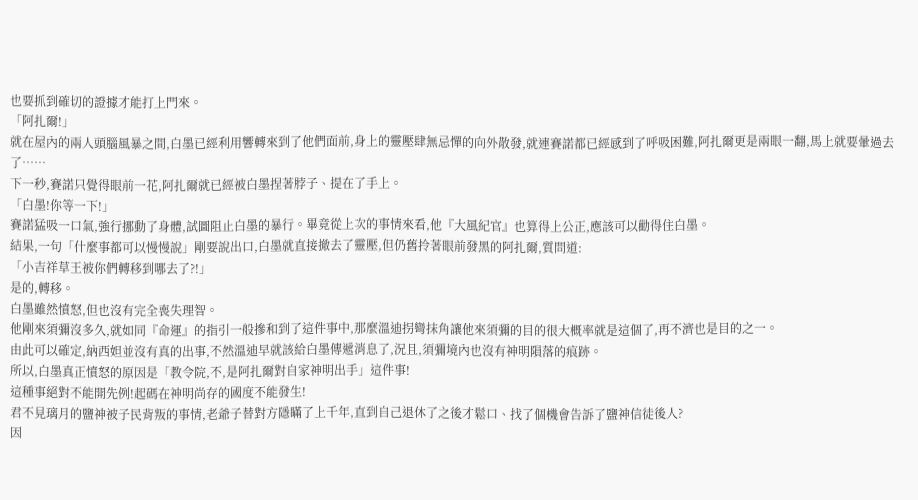也要抓到確切的證據才能打上門來。
「阿扎爾!」
就在屋內的兩人頭腦風暴之間,白墨已經利用響轉來到了他們面前,身上的靈壓肆無忌憚的向外散發,就連賽諾都已經感到了呼吸困難,阿扎爾更是兩眼一翻,馬上就要暈過去了……
下一秒,賽諾只覺得眼前一花,阿扎爾就已經被白墨捏著脖子、提在了手上。
「白墨!你等一下!」
賽諾猛吸一口氣,強行挪動了身體,試圖阻止白墨的暴行。畢竟從上次的事情來看,他『大風紀官』也算得上公正,應該可以勸得住白墨。
結果,一句「什麼事都可以慢慢說」剛要說出口,白墨就直接撤去了靈壓,但仍舊拎著眼前發黑的阿扎爾,質問道:
「小吉祥草王被你們轉移到哪去了?!」
是的,轉移。
白墨雖然憤怒,但也沒有完全喪失理智。
他剛來須彌沒多久,就如同『命運』的指引一般摻和到了這件事中,那麼溫迪拐彎抹角讓他來須彌的目的很大概率就是這個了,再不濟也是目的之一。
由此可以確定,納西妲並沒有真的出事,不然溫迪早就該給白墨傳遞消息了,況且,須彌境內也沒有神明隕落的痕跡。
所以,白墨真正憤怒的原因是「教令院,不,是阿扎爾對自家神明出手」這件事!
這種事絕對不能開先例!起碼在神明尚存的國度不能發生!
君不見璃月的鹽神被子民背叛的事情,老爺子替對方隱瞞了上千年,直到自己退休了之後才鬆口、找了個機會告訴了鹽神信徒後人?
因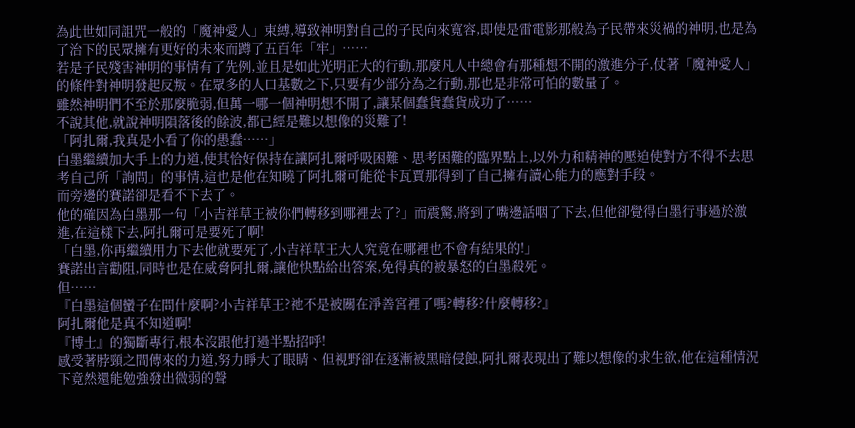為此世如同詛咒一般的「魔神愛人」束縛,導致神明對自己的子民向來寬容,即使是雷電影那般為子民帶來災禍的神明,也是為了治下的民眾擁有更好的未來而蹲了五百年「牢」……
若是子民殘害神明的事情有了先例,並且是如此光明正大的行動,那麼凡人中總會有那種想不開的激進分子,仗著「魔神愛人」的條件對神明發起反叛。在眾多的人口基數之下,只要有少部分為之行動,那也是非常可怕的數量了。
雖然神明們不至於那麼脆弱,但萬一哪一個神明想不開了,讓某個蠢貨蠢貨成功了……
不說其他,就說神明隕落後的餘波,都已經是難以想像的災難了!
「阿扎爾,我真是小看了你的愚蠢……」
白墨繼續加大手上的力道,使其恰好保持在讓阿扎爾呼吸困難、思考困難的臨界點上,以外力和精神的壓迫使對方不得不去思考自己所「詢問」的事情,這也是他在知曉了阿扎爾可能從卡瓦賈那得到了自己擁有讀心能力的應對手段。
而旁邊的賽諾卻是看不下去了。
他的確因為白墨那一句「小吉祥草王被你們轉移到哪裡去了?」而震驚,將到了嘴邊話咽了下去,但他卻覺得白墨行事過於激進,在這樣下去,阿扎爾可是要死了啊!
「白墨,你再繼續用力下去他就要死了,小吉祥草王大人究竟在哪裡也不會有結果的!」
賽諾出言勸阻,同時也是在威脅阿扎爾,讓他快點給出答案,免得真的被暴怒的白墨殺死。
但……
『白墨這個蠻子在問什麼啊?小吉祥草王?祂不是被關在淨善宮裡了嗎?轉移?什麼轉移?』
阿扎爾他是真不知道啊!
『博士』的獨斷專行,根本沒跟他打過半點招呼!
感受著脖頸之間傳來的力道,努力睜大了眼睛、但視野卻在逐漸被黑暗侵蝕,阿扎爾表現出了難以想像的求生欲,他在這種情況下竟然還能勉強發出微弱的聲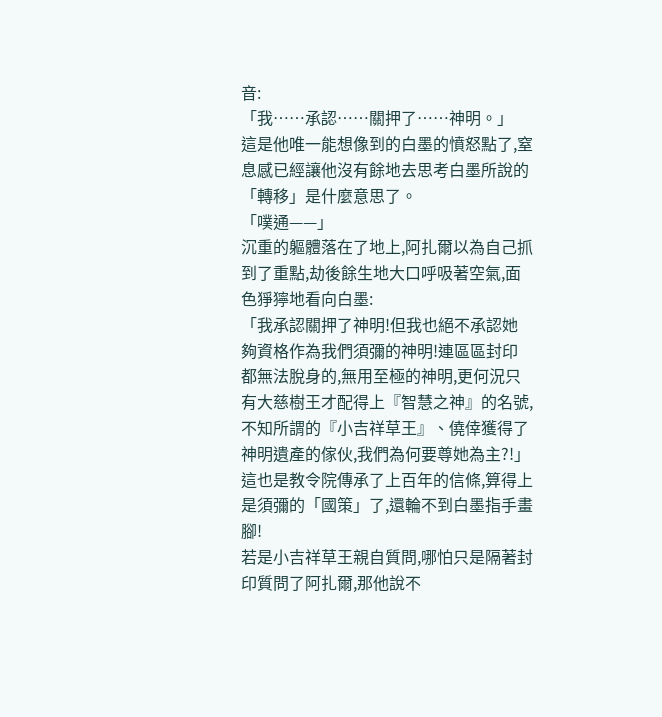音:
「我……承認……關押了……神明。」
這是他唯一能想像到的白墨的憤怒點了,窒息感已經讓他沒有餘地去思考白墨所說的「轉移」是什麼意思了。
「噗通——」
沉重的軀體落在了地上,阿扎爾以為自己抓到了重點,劫後餘生地大口呼吸著空氣,面色猙獰地看向白墨:
「我承認關押了神明!但我也絕不承認她夠資格作為我們須彌的神明!連區區封印都無法脫身的,無用至極的神明,更何況只有大慈樹王才配得上『智慧之神』的名號,不知所謂的『小吉祥草王』、僥倖獲得了神明遺產的傢伙,我們為何要尊她為主?!」
這也是教令院傳承了上百年的信條,算得上是須彌的「國策」了,還輪不到白墨指手畫腳!
若是小吉祥草王親自質問,哪怕只是隔著封印質問了阿扎爾,那他說不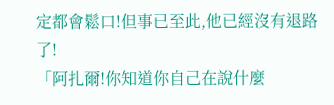定都會鬆口!但事已至此,他已經沒有退路了!
「阿扎爾!你知道你自己在說什麼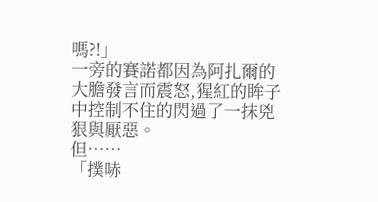嗎?!」
一旁的賽諾都因為阿扎爾的大膽發言而震怒,猩紅的眸子中控制不住的閃過了一抹兇狠與厭惡。
但……
「撲哧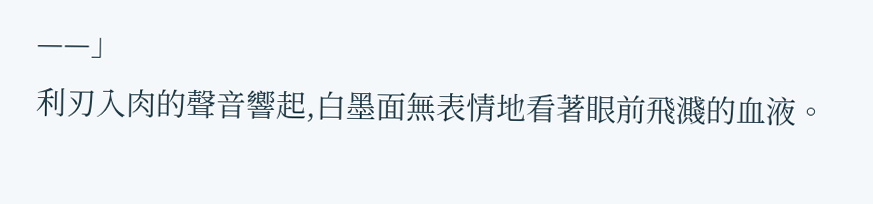——」
利刃入肉的聲音響起,白墨面無表情地看著眼前飛濺的血液。